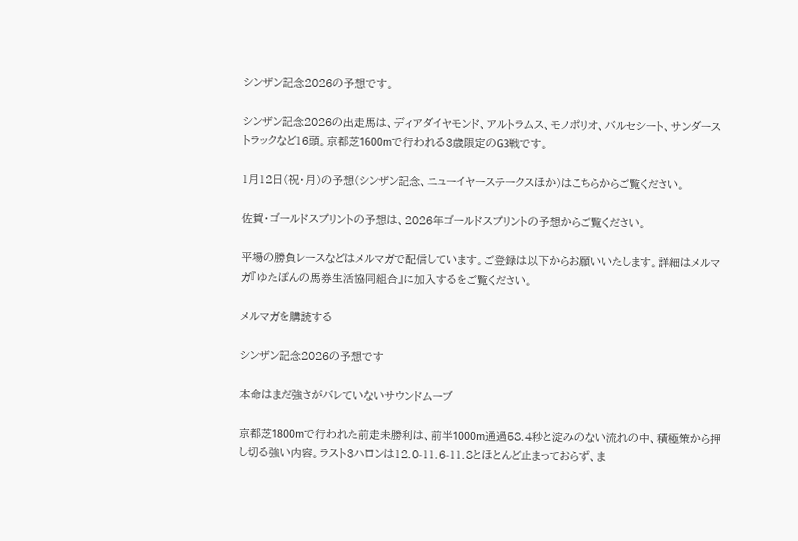シンザン記念2026の予想です。

シンザン記念2026の出走馬は、ディアダイヤモンド、アルトラムス、モノポリオ、バルセシート、サンダーストラックなど16頭。京都芝1600mで行われる3歳限定のG3戦です。

1月12日(祝・月)の予想(シンザン記念、ニューイヤーステークスほか)はこちらからご覧ください。

佐賀・ゴールドスプリントの予想は、2026年ゴールドスプリントの予想からご覧ください。

平場の勝負レースなどはメルマガで配信しています。ご登録は以下からお願いいたします。詳細はメルマガ『ゆたぽんの馬券生活協同組合』に加入するをご覧ください。

メルマガを購読する

シンザン記念2026の予想です

本命はまだ強さがバレていないサウンドムーブ

京都芝1800mで行われた前走未勝利は、前半1000m通過58.4秒と淀みのない流れの中、積極策から押し切る強い内容。ラスト3ハロンは12.0-11.6-11.8とほとんど止まっておらず、ま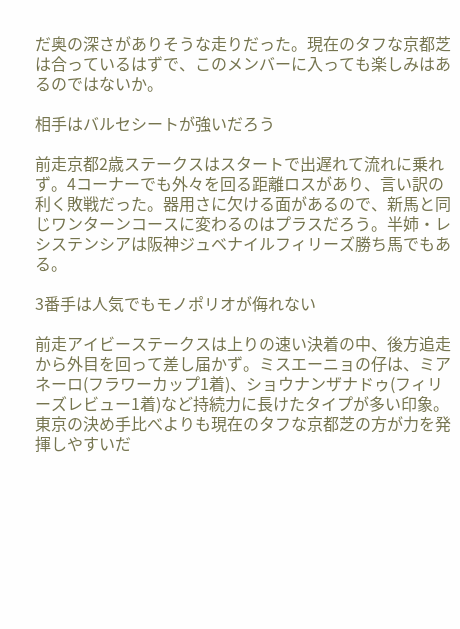だ奥の深さがありそうな走りだった。現在のタフな京都芝は合っているはずで、このメンバーに入っても楽しみはあるのではないか。

相手はバルセシートが強いだろう

前走京都2歳ステークスはスタートで出遅れて流れに乗れず。4コーナーでも外々を回る距離ロスがあり、言い訳の利く敗戦だった。器用さに欠ける面があるので、新馬と同じワンターンコースに変わるのはプラスだろう。半姉・レシステンシアは阪神ジュベナイルフィリーズ勝ち馬でもある。

3番手は人気でもモノポリオが侮れない

前走アイビーステークスは上りの速い決着の中、後方追走から外目を回って差し届かず。ミスエーニョの仔は、ミアネーロ(フラワーカップ1着)、ショウナンザナドゥ(フィリーズレビュー1着)など持続力に長けたタイプが多い印象。東京の決め手比べよりも現在のタフな京都芝の方が力を発揮しやすいだ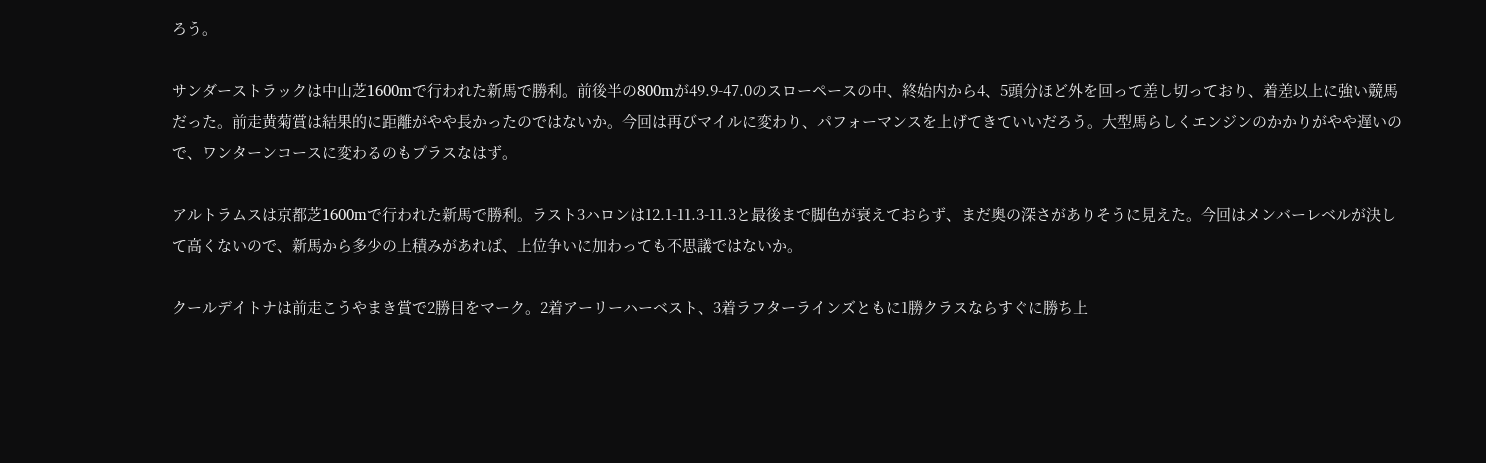ろう。

サンダーストラックは中山芝1600mで行われた新馬で勝利。前後半の800mが49.9-47.0のスローペースの中、終始内から4、5頭分ほど外を回って差し切っており、着差以上に強い競馬だった。前走黄菊賞は結果的に距離がやや長かったのではないか。今回は再びマイルに変わり、パフォーマンスを上げてきていいだろう。大型馬らしくエンジンのかかりがやや遅いので、ワンターンコースに変わるのもプラスなはず。

アルトラムスは京都芝1600mで行われた新馬で勝利。ラスト3ハロンは12.1-11.3-11.3と最後まで脚色が衰えておらず、まだ奥の深さがありそうに見えた。今回はメンバーレベルが決して高くないので、新馬から多少の上積みがあれば、上位争いに加わっても不思議ではないか。

クールデイトナは前走こうやまき賞で2勝目をマーク。2着アーリーハーベスト、3着ラフターラインズともに1勝クラスならすぐに勝ち上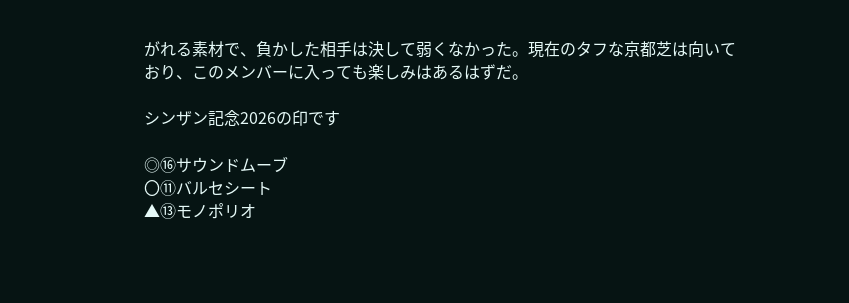がれる素材で、負かした相手は決して弱くなかった。現在のタフな京都芝は向いており、このメンバーに入っても楽しみはあるはずだ。

シンザン記念2026の印です

◎⑯サウンドムーブ
〇⑪バルセシート
▲⑬モノポリオ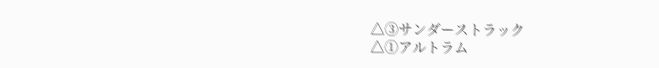△③サンダーストラック
△①アルトラム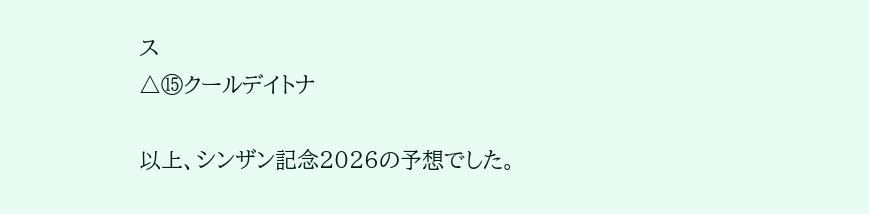ス
△⑮クールデイトナ

以上、シンザン記念2026の予想でした。